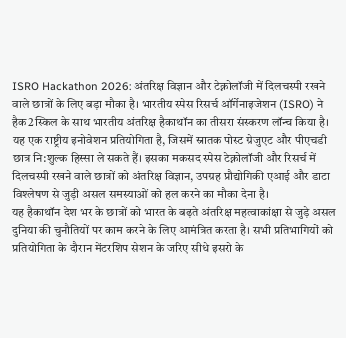ISRO Hackathon 2026: अंतरिक्ष विज्ञान और टेक्नोलॉजी में दिलचस्पी रखने वाले छात्रों के लिए बड़ा मौका है। भारतीय स्पेस रिसर्च ऑर्गेनाइजेशन (ISRO) ने हैक2स्किल के साथ भारतीय अंतरिक्ष हैकाथॉन का तीसरा संस्करण लॉन्च किया है। यह एक राष्ट्रीय इनोवेशन प्रतियोगिता है, जिसमें स्नातक पोस्ट ग्रेजुएट और पीएचडी छात्र नि:शुल्क हिस्सा ले सकते हैं। इसका मकसद स्पेस टेक्नोलॉजी और रिसर्च में दिलचस्पी रखने वाले छात्रों को अंतरिक्ष विज्ञान, उपग्रह प्रौद्योगिकी एआई और डाटा विश्लेषण से जुड़ी असल समस्याओं को हल करने का मौका देना है।
यह हैकाथॉन देश भर के छात्रों को भारत के बढ़ते अंतरिक्ष महत्वाकांक्षा से जुड़े असल दुनिया की चुनौतियों पर काम करने के लिए आमंत्रित करता है। सभी प्रतिभागियों को प्रतियोगिता के दौरान मेंटरशिप सेशन के जरिए सीधे इसरो के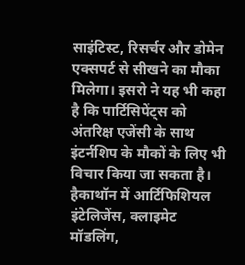साइंटिस्ट, रिसर्चर और डोमेन एक्सपर्ट से सीखने का मौका मिलेगा। इसरो ने यह भी कहा है कि पार्टिसिपेंट्स को अंतरिक्ष एजेंसी के साथ इंटर्नशिप के मौकों के लिए भी विचार किया जा सकता है।
हैकाथॉन में आर्टिफिशियल इंटेलिजेंस, क्लाइमेट मॉडलिंग,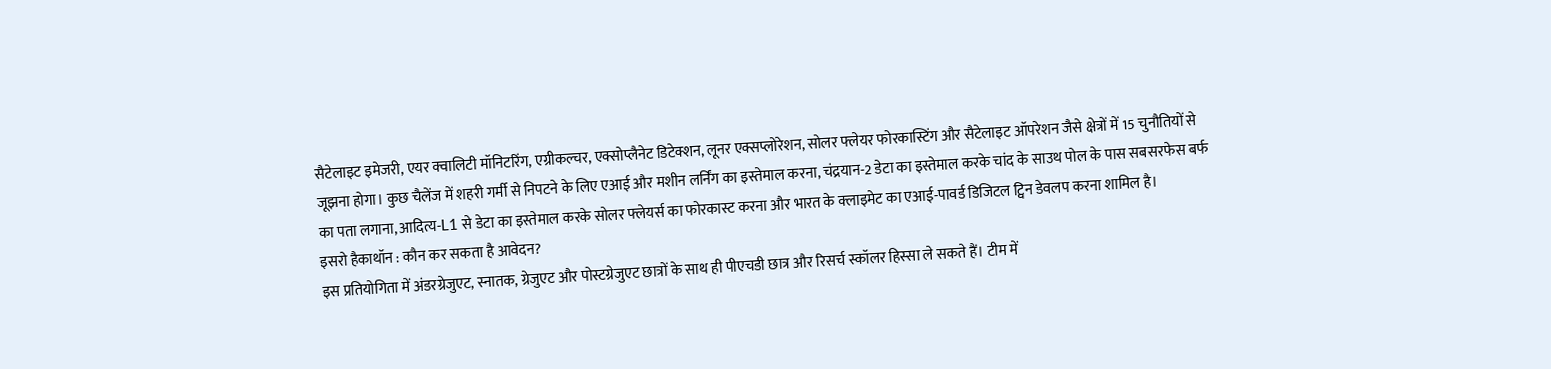सैटेलाइट इमेजरी, एयर क्वालिटी मॉनिटरिंग, एग्रीकल्चर, एक्सोप्लैनेट डिटेक्शन, लूनर एक्सप्लोरेशन, सोलर फ्लेयर फोरकास्टिंग और सैटेलाइट ऑपरेशन जैसे क्षेत्रों में 15 चुनौतियों से जूझना होगा। कुछ चैलेंज में शहरी गर्मी से निपटने के लिए एआई और मशीन लर्निंग का इस्तेमाल करना, चंद्रयान-2 डेटा का इस्तेमाल करके चांद के साउथ पोल के पास सबसरफेस बर्फ का पता लगाना, आदित्य-L1 से डेटा का इस्तेमाल करके सोलर फ्लेयर्स का फोरकास्ट करना और भारत के क्लाइमेट का एआई-पावर्ड डिजिटल ट्विन डेवलप करना शामिल है।
इसरो हैकाथॉन : कौन कर सकता है आवेदन?
इस प्रतियोगिता में अंडरग्रेजुएट, स्नातक, ग्रेजुएट और पोस्टग्रेजुएट छात्रों के साथ ही पीएचडी छात्र और रिसर्च स्कॉलर हिस्सा ले सकते हैं। टीम में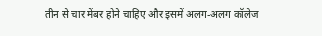तीन से चार मेंबर होने चाहिए और इसमें अलग-अलग कॉलेज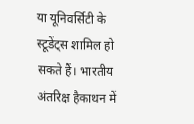या यूनिवर्सिटी के स्टूडेंट्स शामिल हो सकते हैं। भारतीय अंतरिक्ष हैकाथन में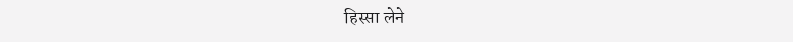हिस्सा लेने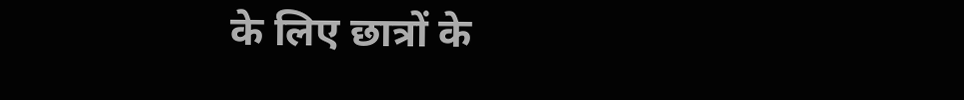के लिए छात्रों के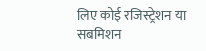लिए कोई रजिस्ट्रेशन या सबमिशन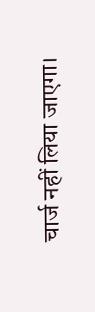चार्ज नहीं लिया जाएगा।